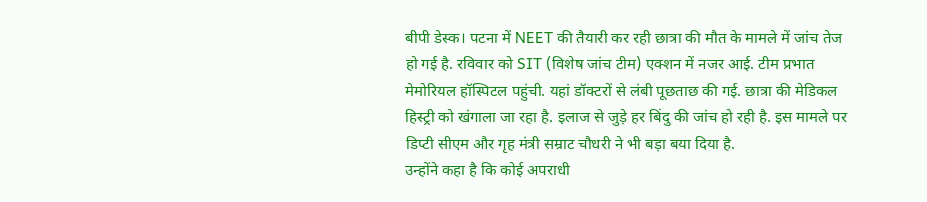बीपी डेस्क। पटना में NEET की तैयारी कर रही छात्रा की मौत के मामले में जांच तेज हो गई है. रविवार को SIT (विशेष जांच टीम) एक्शन में नजर आई. टीम प्रभात मेमोरियल हॉस्पिटल पहुंची. यहां डॉक्टरों से लंबी पूछताछ की गई. छात्रा की मेडिकल हिस्ट्री को खंगाला जा रहा है. इलाज से जुड़े हर बिंदु की जांच हो रही है. इस मामले पर डिप्टी सीएम और गृह मंत्री सम्राट चौधरी ने भी बड़ा बया दिया है.
उन्होंने कहा है कि कोई अपराधी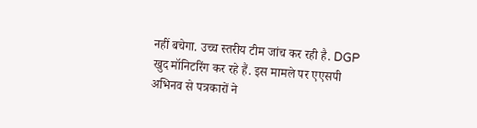नहीं बचेगा. उच्च स्तरीय टीम जांच कर रही है. DGP खुद मॉनिटरिंग कर रहे हैं. इस मामले पर एएसपी अभिनव से पत्रकारों ने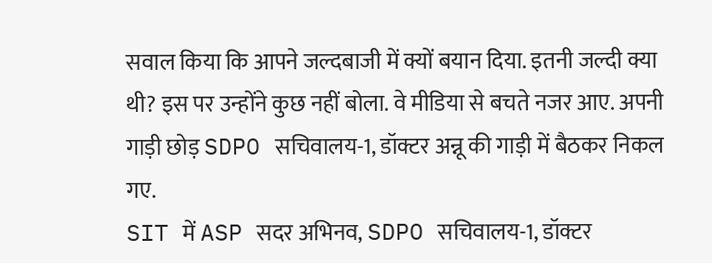सवाल किया कि आपने जल्दबाजी में क्यों बयान दिया. इतनी जल्दी क्या थी? इस पर उन्होंने कुछ नहीं बोला. वे मीडिया से बचते नजर आए. अपनी गाड़ी छोड़ SDPO सचिवालय-1, डॉक्टर अन्नू की गाड़ी में बैठकर निकल गए.
SIT में ASP सदर अभिनव, SDPO सचिवालय-1, डॉक्टर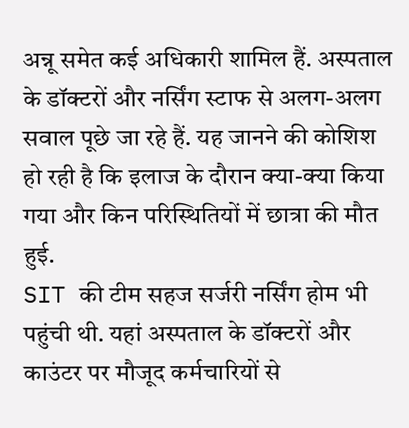अन्नू समेत कई अधिकारी शामिल हैं. अस्पताल के डॉक्टरों और नर्सिंग स्टाफ से अलग-अलग सवाल पूछे जा रहे हैं. यह जानने की कोशिश हो रही है कि इलाज के दौरान क्या-क्या किया गया और किन परिस्थितियों में छात्रा की मौत हुई.
SIT की टीम सहज सर्जरी नर्सिंग होम भी पहुंची थी. यहां अस्पताल के डॉक्टरों और काउंटर पर मौजूद कर्मचारियों से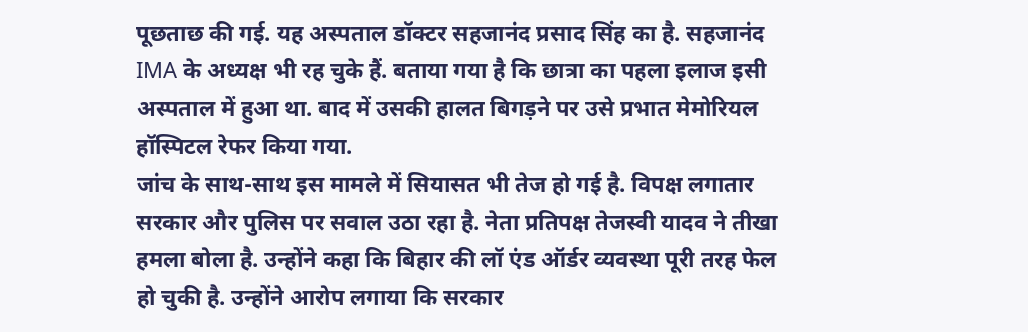पूछताछ की गई. यह अस्पताल डॉक्टर सहजानंद प्रसाद सिंह का है. सहजानंद IMA के अध्यक्ष भी रह चुके हैं. बताया गया है कि छात्रा का पहला इलाज इसी अस्पताल में हुआ था. बाद में उसकी हालत बिगड़ने पर उसे प्रभात मेमोरियल हॉस्पिटल रेफर किया गया.
जांच के साथ-साथ इस मामले में सियासत भी तेज हो गई है. विपक्ष लगातार सरकार और पुलिस पर सवाल उठा रहा है. नेता प्रतिपक्ष तेजस्वी यादव ने तीखा हमला बोला है. उन्होंने कहा कि बिहार की लॉ एंड ऑर्डर व्यवस्था पूरी तरह फेल हो चुकी है. उन्होंने आरोप लगाया कि सरकार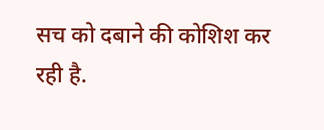सच को दबाने की कोशिश कर रही है.